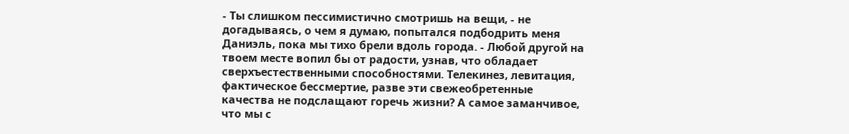- Ты слишком пессимистично смотришь на вещи, - не догадываясь, о чем я думаю, попытался подбодрить меня Даниэль, пока мы тихо брели вдоль города. - Любой другой на твоем месте вопил бы от радости, узнав, что обладает сверхъестественными способностями. Телекинез, левитация, фактическое бессмертие, разве эти свежеобретенные качества не подслащают горечь жизни? А самое заманчивое, что мы с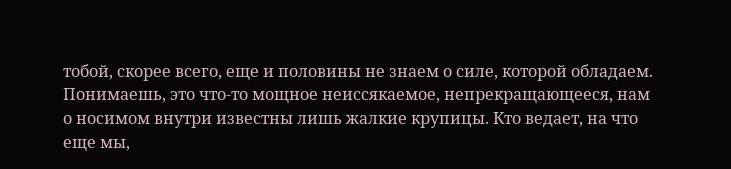тобой, скорее всего, еще и половины не знаем о силе, которой обладаем. Понимаешь, это что-то мощное неиссякаемое, непрекращающееся, нам о носимом внутри известны лишь жалкие крупицы. Кто ведает, на что еще мы,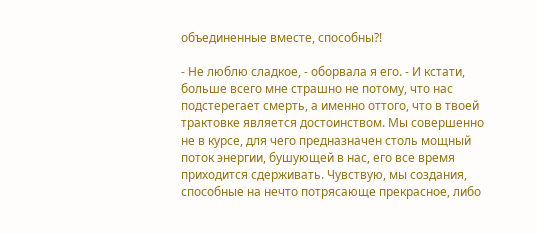объединенные вместе, способны?!

- Не люблю сладкое, - оборвала я его. - И кстати, больше всего мне страшно не потому, что нас подстерегает смерть, а именно оттого, что в твоей трактовке является достоинством. Мы совершенно не в курсе, для чего предназначен столь мощный поток энергии, бушующей в нас, его все время приходится сдерживать. Чувствую, мы создания, способные на нечто потрясающе прекрасное, либо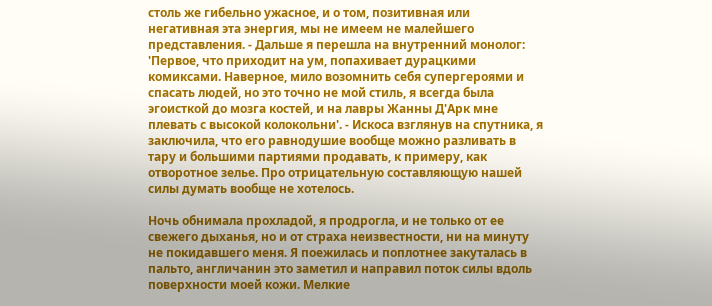столь же гибельно ужасное, и о том, позитивная или негативная эта энергия, мы не имеем не малейшего представления. - Дальше я перешла на внутренний монолог: 'Первое, что приходит на ум, попахивает дурацкими комиксами. Наверное, мило возомнить себя супергероями и спасать людей, но это точно не мой стиль, я всегда была эгоисткой до мозга костей, и на лавры Жанны Д'Арк мне плевать с высокой колокольни'. - Искоса взглянув на спутника, я заключила, что его равнодушие вообще можно разливать в тару и большими партиями продавать, к примеру, как отворотное зелье. Про отрицательную составляющую нашей силы думать вообще не хотелось.

Ночь обнимала прохладой, я продрогла, и не только от ее свежего дыханья, но и от страха неизвестности, ни на минуту не покидавшего меня. Я поежилась и поплотнее закуталась в пальто, англичанин это заметил и направил поток силы вдоль поверхности моей кожи. Мелкие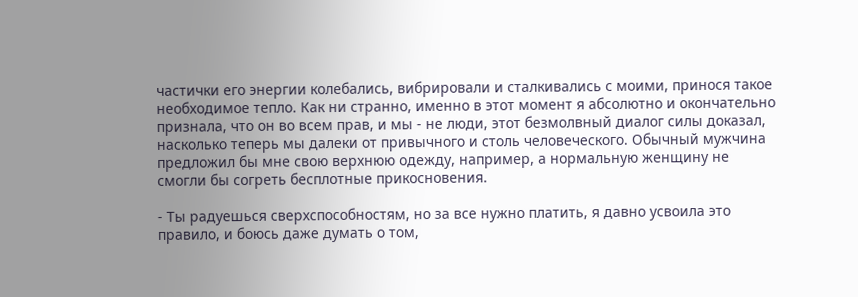частички его энергии колебались, вибрировали и сталкивались с моими, принося такое необходимое тепло. Как ни странно, именно в этот момент я абсолютно и окончательно признала, что он во всем прав, и мы - не люди, этот безмолвный диалог силы доказал, насколько теперь мы далеки от привычного и столь человеческого. Обычный мужчина предложил бы мне свою верхнюю одежду, например, а нормальную женщину не смогли бы согреть бесплотные прикосновения.

- Ты радуешься сверхспособностям, но за все нужно платить, я давно усвоила это правило, и боюсь даже думать о том,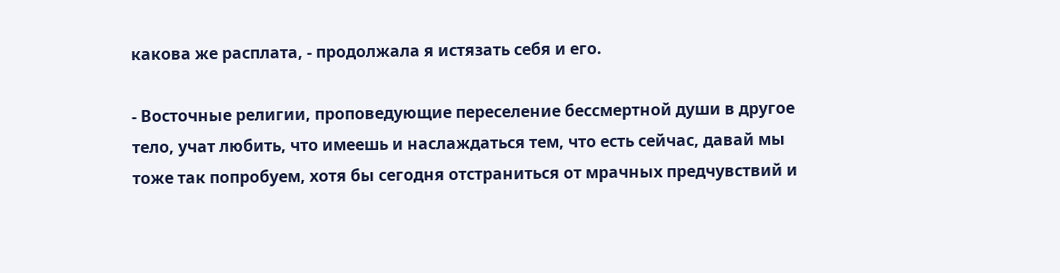какова же расплата, - продолжала я истязать себя и его.

- Восточные религии, проповедующие переселение бессмертной души в другое тело, учат любить, что имеешь и наслаждаться тем, что есть сейчас, давай мы тоже так попробуем, хотя бы сегодня отстраниться от мрачных предчувствий и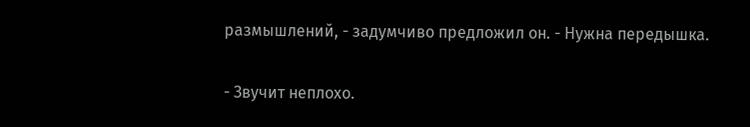размышлений, - задумчиво предложил он. - Нужна передышка.

- Звучит неплохо.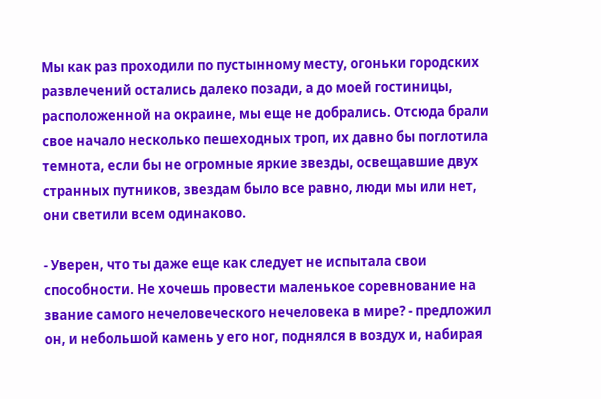Мы как раз проходили по пустынному месту, огоньки городских развлечений остались далеко позади, а до моей гостиницы, расположенной на окраине, мы еще не добрались. Отсюда брали свое начало несколько пешеходных троп, их давно бы поглотила темнота, если бы не огромные яркие звезды, освещавшие двух странных путников, звездам было все равно, люди мы или нет, они светили всем одинаково.

- Уверен, что ты даже еще как следует не испытала свои способности. Не хочешь провести маленькое соревнование на звание самого нечеловеческого нечеловека в мире? - предложил он, и небольшой камень у его ног, поднялся в воздух и, набирая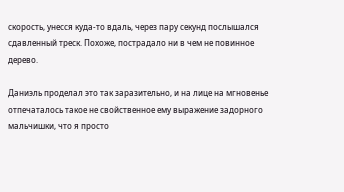скорость, унесся куда-то вдаль, через пару секунд послышался сдавленный треск. Похоже, пострадало ни в чем не повинное дерево.

Даниэль проделал это так заразительно, и на лице на мгновенье отпечаталось такое не свойственное ему выражение задорного мальчишки, что я просто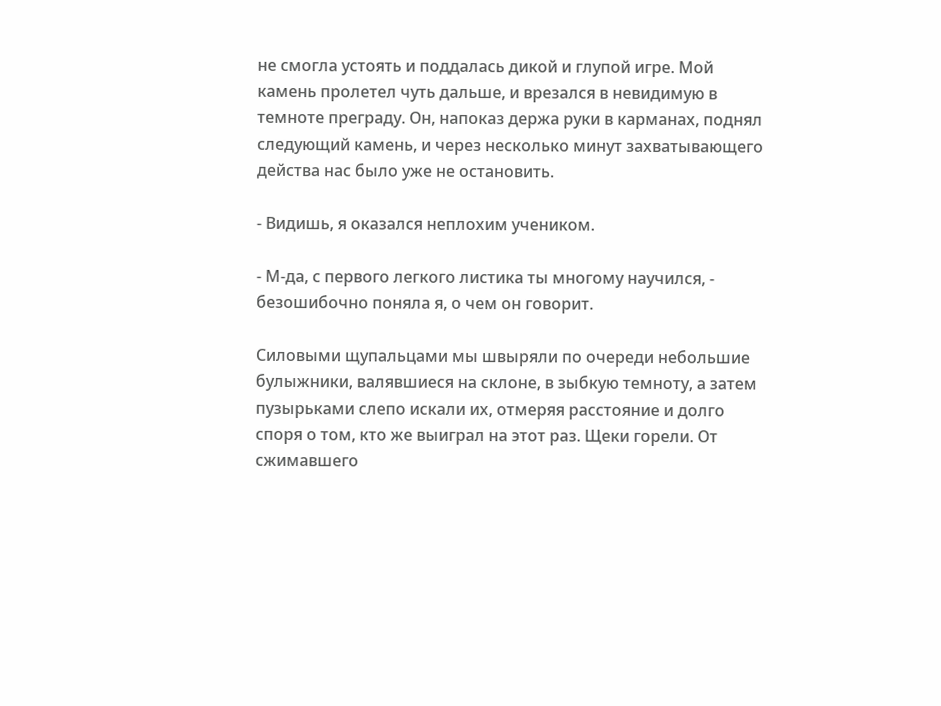не смогла устоять и поддалась дикой и глупой игре. Мой камень пролетел чуть дальше, и врезался в невидимую в темноте преграду. Он, напоказ держа руки в карманах, поднял следующий камень, и через несколько минут захватывающего действа нас было уже не остановить.

- Видишь, я оказался неплохим учеником.

- М-да, с первого легкого листика ты многому научился, - безошибочно поняла я, о чем он говорит.

Силовыми щупальцами мы швыряли по очереди небольшие булыжники, валявшиеся на склоне, в зыбкую темноту, а затем пузырьками слепо искали их, отмеряя расстояние и долго споря о том, кто же выиграл на этот раз. Щеки горели. От сжимавшего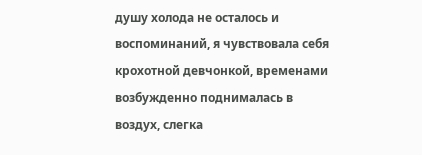душу холода не осталось и воспоминаний, я чувствовала себя крохотной девчонкой, временами возбужденно поднималась в воздух, слегка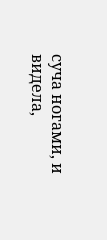суча ногами, и видела,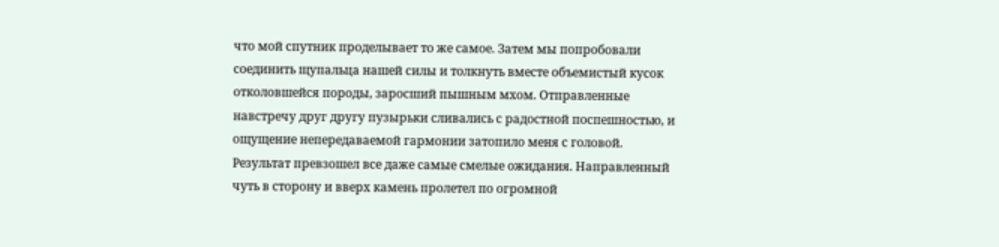что мой спутник проделывает то же самое. Затем мы попробовали соединить щупальца нашей силы и толкнуть вместе объемистый кусок отколовшейся породы, заросший пышным мхом. Отправленные навстречу друг другу пузырьки сливались с радостной поспешностью, и ощущение непередаваемой гармонии затопило меня с головой. Результат превзошел все даже самые смелые ожидания. Направленный чуть в сторону и вверх камень пролетел по огромной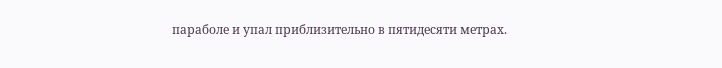параболе и упал приблизительно в пятидесяти метрах.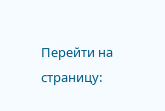Перейти на страницу: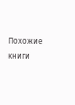Похожие книги